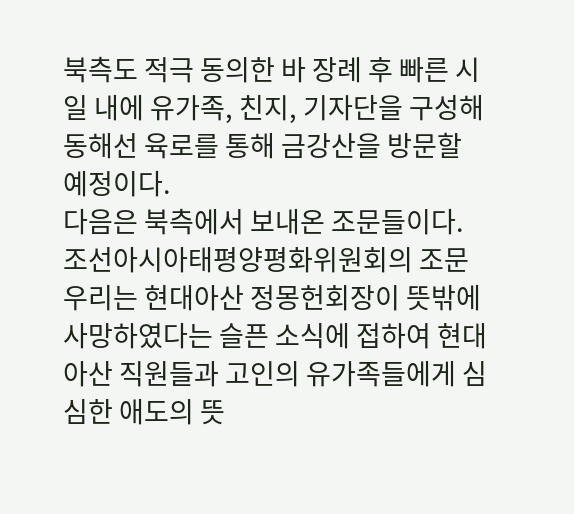북측도 적극 동의한 바 장례 후 빠른 시일 내에 유가족, 친지, 기자단을 구성해 동해선 육로를 통해 금강산을 방문할 예정이다.
다음은 북측에서 보내온 조문들이다.
조선아시아태평양평화위원회의 조문
우리는 현대아산 정몽헌회장이 뜻밖에 사망하였다는 슬픈 소식에 접하여 현대아산 직원들과 고인의 유가족들에게 심심한 애도의 뜻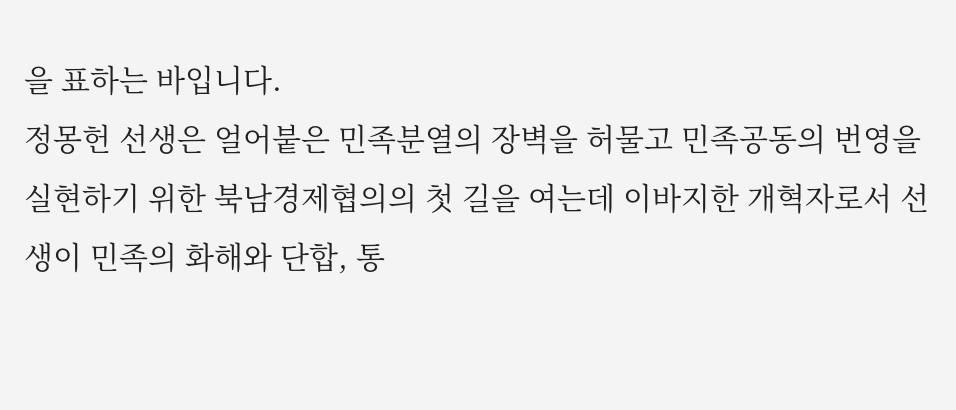을 표하는 바입니다.
정몽헌 선생은 얼어붙은 민족분열의 장벽을 허물고 민족공동의 번영을 실현하기 위한 북남경제협의의 첫 길을 여는데 이바지한 개혁자로서 선생이 민족의 화해와 단합, 통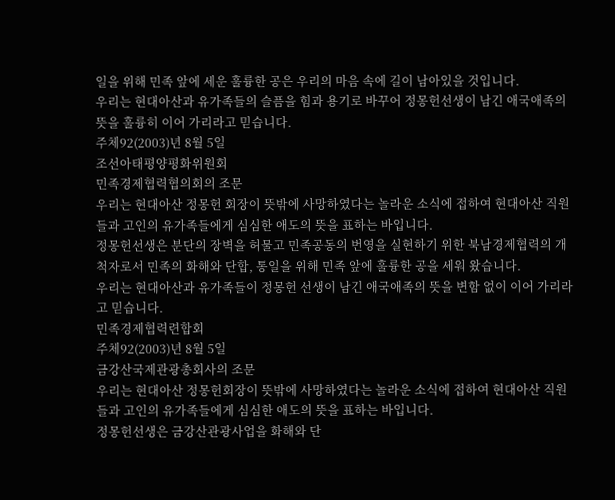일을 위해 민족 앞에 세운 훌륭한 공은 우리의 마음 속에 길이 남아있을 것입니다.
우리는 현대아산과 유가족들의 슬픔을 힘과 용기로 바꾸어 정몽헌선생이 남긴 애국애족의 뜻을 훌륭히 이어 가리라고 믿습니다.
주체92(2003)년 8월 5일
조선아태평양평화위원회
민족경제협력협의회의 조문
우리는 현대아산 정몽헌 회장이 뜻밖에 사망하였다는 놀라운 소식에 접하여 현대아산 직원들과 고인의 유가족들에게 심심한 애도의 뜻을 표하는 바입니다.
정몽헌선생은 분단의 장벽을 허물고 민족공동의 번영을 실현하기 위한 북남경제협력의 개척자로서 민족의 화해와 단합, 통일을 위해 민족 앞에 훌륭한 공을 세워 왔습니다.
우리는 현대아산과 유가족들이 정몽헌 선생이 남긴 애국애족의 뜻을 변함 없이 이어 가리라고 믿습니다.
민족경제협력련합회
주체92(2003)년 8월 5일
금강산국제관광총회사의 조문
우리는 현대아산 정몽헌회장이 뜻밖에 사망하였다는 놀라운 소식에 접하여 현대아산 직원들과 고인의 유가족들에게 심심한 애도의 뜻을 표하는 바입니다.
정몽헌선생은 금강산관광사업을 화해와 단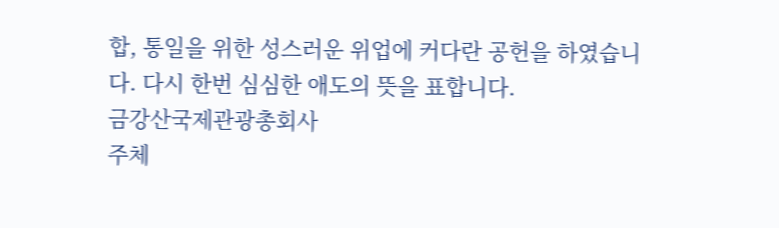합, 통일을 위한 성스러운 위업에 커다란 공헌을 하였습니다. 다시 한번 심심한 애도의 뜻을 표합니다.
금강산국제관광총회사
주체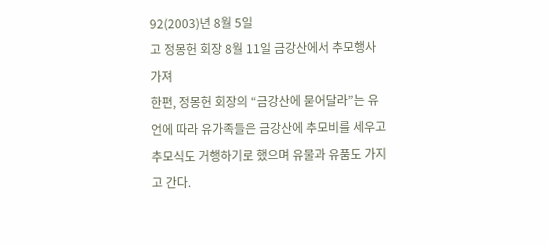92(2003)년 8월 5일
고 정몽헌 회장 8월 11일 금강산에서 추모행사 가져
한편, 정몽헌 회장의 “금강산에 묻어달라”는 유언에 따라 유가족들은 금강산에 추모비를 세우고 추모식도 거행하기로 했으며 유물과 유품도 가지고 간다.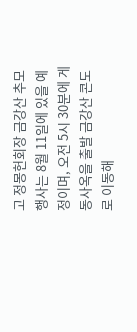고 정몽헌회장 금강산 추모행사는 8월 11일에 있을 예정이며, 오전 5시 30분에 게동사옥을 출발 금강산 콘도로 이동해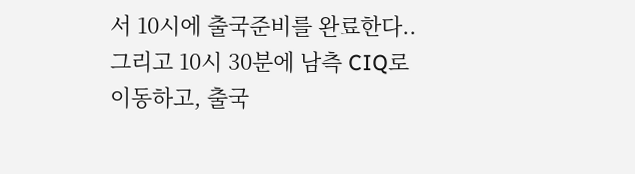서 10시에 출국준비를 완료한다..그리고 10시 30분에 남측 CIQ로 이동하고, 출국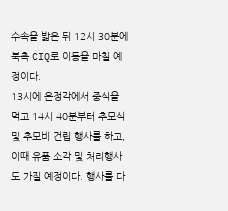수속을 밟은 뒤 12시 30분에 북측 CIQ로 이동을 마칠 예정이다.
13시에 온정각에서 중식을 먹고 14시 40분부터 추모식 및 추모비 건립 행사를 하고, 이때 유품 소각 및 처리행사도 가질 예정이다. 행사를 다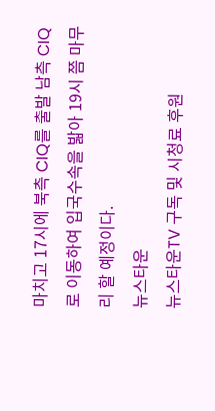마치고 17시에 북측 CIQ를 출발 남측 CIQ로 이동하여 입국수속을 밟아 19시 쯤 마무리 할 예정이다.
뉴스타운
뉴스타운TV 구독 및 시청료 후원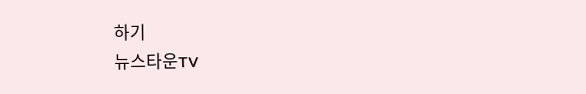하기
뉴스타운TV